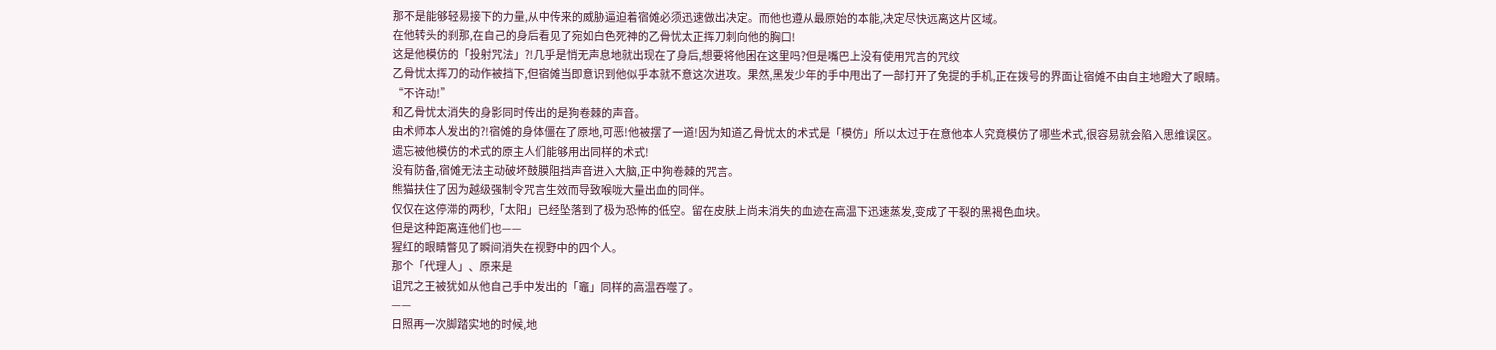那不是能够轻易接下的力量,从中传来的威胁逼迫着宿傩必须迅速做出决定。而他也遵从最原始的本能,决定尽快远离这片区域。
在他转头的刹那,在自己的身后看见了宛如白色死神的乙骨忧太正挥刀刺向他的胸口!
这是他模仿的「投射咒法」?!几乎是悄无声息地就出现在了身后,想要将他困在这里吗?但是嘴巴上没有使用咒言的咒纹
乙骨忧太挥刀的动作被挡下,但宿傩当即意识到他似乎本就不意这次进攻。果然,黑发少年的手中甩出了一部打开了免提的手机,正在拨号的界面让宿傩不由自主地瞪大了眼睛。
“不许动!”
和乙骨忧太消失的身影同时传出的是狗卷棘的声音。
由术师本人发出的?!宿傩的身体僵在了原地,可恶!他被摆了一道!因为知道乙骨忧太的术式是「模仿」所以太过于在意他本人究竟模仿了哪些术式,很容易就会陷入思维误区。
遗忘被他模仿的术式的原主人们能够用出同样的术式!
没有防备,宿傩无法主动破坏鼓膜阻挡声音进入大脑,正中狗卷棘的咒言。
熊猫扶住了因为越级强制令咒言生效而导致喉咙大量出血的同伴。
仅仅在这停滞的两秒,「太阳」已经坠落到了极为恐怖的低空。留在皮肤上尚未消失的血迹在高温下迅速蒸发,变成了干裂的黑褐色血块。
但是这种距离连他们也——
猩红的眼睛瞥见了瞬间消失在视野中的四个人。
那个「代理人」、原来是
诅咒之王被犹如从他自己手中发出的「竈」同样的高温吞噬了。
——
日照再一次脚踏实地的时候,地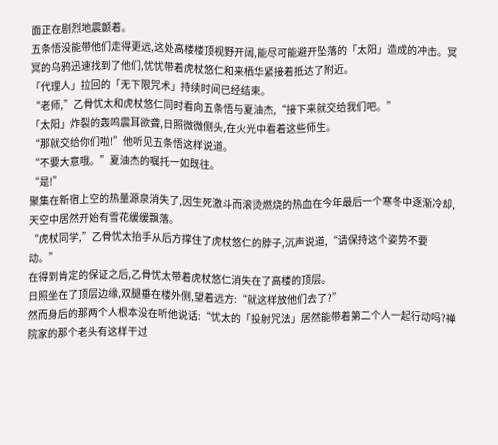面正在剧烈地震颤着。
五条悟没能带他们走得更远,这处高楼楼顶视野开阔,能尽可能避开坠落的「太阳」造成的冲击。冥冥的乌鸦迅速找到了他们,忧忧带着虎杖悠仁和来栖华紧接着抵达了附近。
「代理人」拉回的「无下限咒术」持续时间已经结束。
“老师,”乙骨忧太和虎杖悠仁同时看向五条悟与夏油杰,“接下来就交给我们吧。”
「太阳」炸裂的轰鸣震耳欲聋,日照微微侧头,在火光中看着这些师生。
“那就交给你们啦!”他听见五条悟这样说道。
“不要大意哦。”夏油杰的嘱托一如既往。
“是!”
聚集在新宿上空的热量源泉消失了,因生死激斗而滚烫燃烧的热血在今年最后一个寒冬中逐渐冷却,天空中居然开始有雪花缓缓飘落。
“虎杖同学,”乙骨忧太抬手从后方撑住了虎杖悠仁的脖子,沉声说道,“请保持这个姿势不要动。”
在得到肯定的保证之后,乙骨忧太带着虎杖悠仁消失在了高楼的顶层。
日照坐在了顶层边缘,双腿垂在楼外侧,望着远方:“就这样放他们去了?”
然而身后的那两个人根本没在听他说话:“忧太的「投射咒法」居然能带着第二个人一起行动吗?禅院家的那个老头有这样干过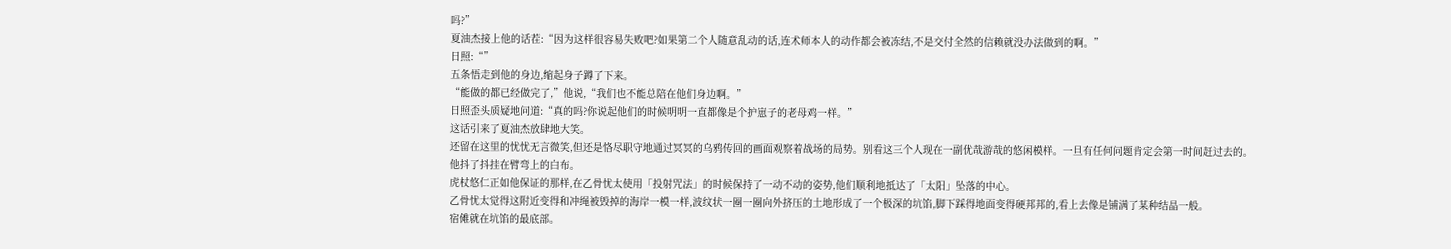吗?”
夏油杰接上他的话茬:“因为这样很容易失败吧?如果第二个人随意乱动的话,连术师本人的动作都会被冻结,不是交付全然的信赖就没办法做到的啊。”
日照:“”
五条悟走到他的身边,缩起身子蹲了下来。
“能做的都已经做完了,”他说,“我们也不能总陪在他们身边啊。”
日照歪头质疑地问道:“真的吗?你说起他们的时候明明一直都像是个护崽子的老母鸡一样。”
这话引来了夏油杰放肆地大笑。
还留在这里的忧忧无言微笑,但还是恪尽职守地通过冥冥的乌鸦传回的画面观察着战场的局势。别看这三个人现在一副优哉游哉的悠闲模样。一旦有任何问题肯定会第一时间赶过去的。
他抖了抖挂在臂弯上的白布。
虎杖悠仁正如他保证的那样,在乙骨忧太使用「投射咒法」的时候保持了一动不动的姿势,他们顺利地抵达了「太阳」坠落的中心。
乙骨忧太觉得这附近变得和冲绳被毁掉的海岸一模一样,波纹状一圈一圈向外挤压的土地形成了一个极深的坑馅,脚下踩得地面变得硬邦邦的,看上去像是铺满了某种结晶一般。
宿傩就在坑馅的最底部。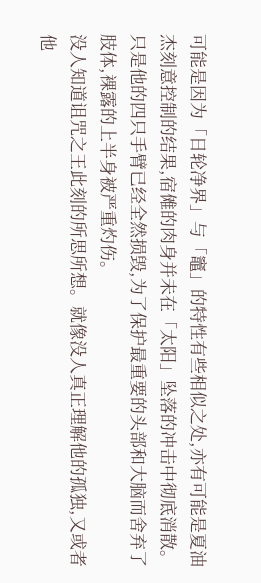可能是因为「日轮净界」与「竈」的特性有些相似之处,亦有可能是夏油杰刻意控制的结果,宿傩的肉身并未在「太阳」坠落的冲击中彻底消散。
只是他的四只手臂已经全然损毁,为了保护最重要的头部和大脑而舍弃了肢体,裸露的上半身被严重灼伤。
没人知道诅咒之王此刻的所思所想。就像没人真正理解他的孤独,又或者他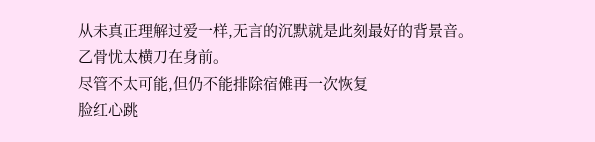从未真正理解过爱一样,无言的沉默就是此刻最好的背景音。
乙骨忧太横刀在身前。
尽管不太可能,但仍不能排除宿傩再一次恢复
脸红心跳